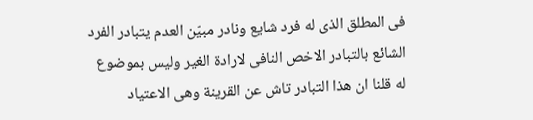فى المطلق الذى له فرد شايع ونادر مبيّن العدم يتبادر الفرد الشائع بالتبادر الاخص النافى لارادة الغير وليس بموضوع له قلنا ان هذا التبادر تاش عن القرينة وهى الاعتياد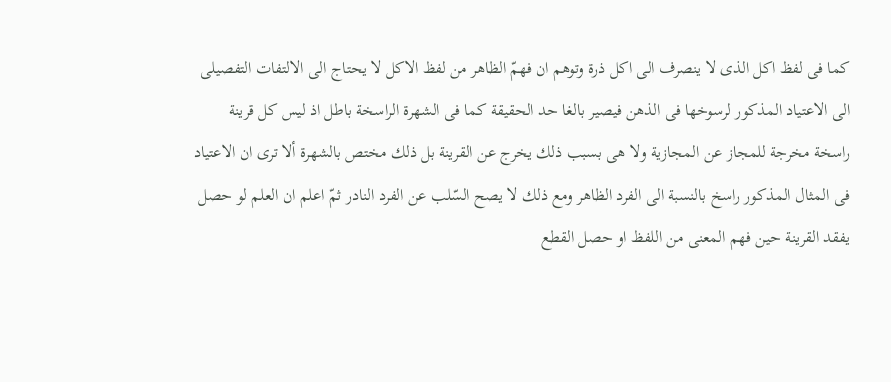كما فى لفظ اكل الذى لا ينصرف الى اكل ذرة وتوهم ان فهمّ الظاهر من لفظ الاكل لا يحتاج الى الالتفات التفصيلى الى الاعتياد المذكور لرسوخها فى الذهن فيصير بالغا حد الحقيقة كما فى الشهرة الراسخة باطل اذ ليس كل قرينة راسخة مخرجة للمجاز عن المجازية ولا هى بسبب ذلك يخرج عن القرينة بل ذلك مختص بالشهرة ألا ترى ان الاعتياد فى المثال المذكور راسخ بالنسبة الى الفرد الظاهر ومع ذلك لا يصح السّلب عن الفرد النادر ثمّ اعلم ان العلم لو حصل يفقد القرينة حين فهم المعنى من اللفظ او حصل القطع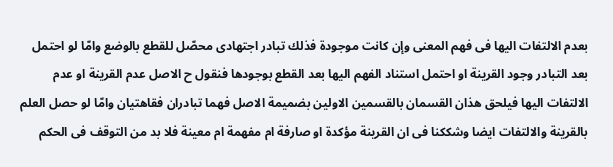بعدم الالتفات اليها فى فهم المعنى وإن كانت موجودة فذلك تبادر اجتهادى محصّل للقطع بالوضع وامّا لو احتمل بعد التبادر وجود القرينة او احتمل استناد الفهم اليها بعد القطع بوجودها فنقول ح الاصل عدم القرينة او عدم الالتفات اليها فيلحق هذان القسمان بالقسمين الاولين بضميمة الاصل فهما تبادران فقاهتيان وامّا لو حصل العلم بالقرينة والالتفات ايضا وشككنا فى ان القرينة مؤكدة او صارفة ام مفهمة ام معينة فلا بد من التوقف فى الحكم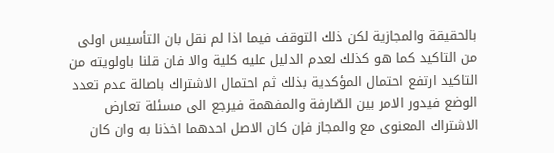بالحقيقة والمجازية لكن ذلك التوقف فيما اذا لم نقل بان التأسيس اولى من التاكيد كما هو كذلك لعدم الدليل عليه كلية والا فان قلنا باولويته من التاكيد ارتفع احتمال المؤكدية بذلك ثم احتمال الاشتراك باصالة عدم تعدد الوضع فيدور الامر بين الصّارفة والمفهمة فيرجع الى مسئلة تعارض الاشتراك المعنوى مع والمجاز فإن كان الاصل احدهما اخذنا به وان كان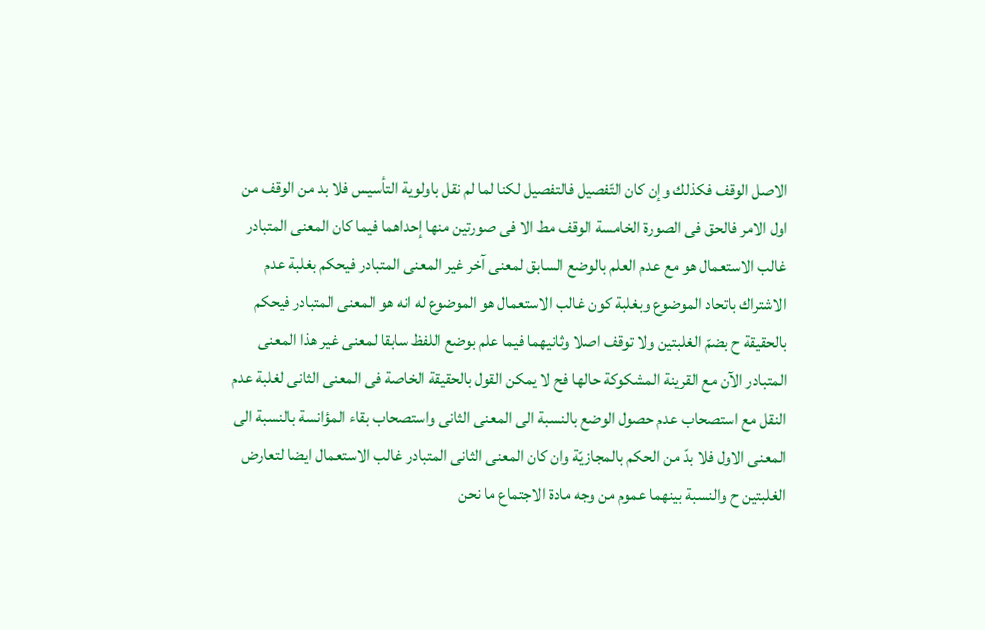الاصل الوقف فكذلك وإن كان التّفصيل فالتفصيل لكنا لما لم نقل باولوية التأسيس فلا بد من الوقف من اول الامر فالحق فى الصورة الخامسة الوقف مط الا فى صورتين منها إحداهما فيما كان المعنى المتبادر غالب الاستعمال هو مع عدم العلم بالوضع السابق لمعنى آخر غير المعنى المتبادر فيحكم بغلبة عدم الاشتراك باتحاد الموضوع وبغلبة كون غالب الاستعمال هو الموضوع له انه هو المعنى المتبادر فيحكم بالحقيقة ح بضمّ الغلبتين ولا توقف اصلا وثانيهما فيما علم بوضع اللفظ سابقا لمعنى غير هذا المعنى المتبادر الآن مع القرينة المشكوكة حالها فح لا يمكن القول بالحقيقة الخاصة فى المعنى الثانى لغلبة عدم النقل مع استصحاب عدم حصول الوضع بالنسبة الى المعنى الثانى واستصحاب بقاء المؤانسة بالنسبة الى المعنى الاول فلا بدّ من الحكم بالمجازيّة وان كان المعنى الثانى المتبادر غالب الاستعمال ايضا لتعارض الغلبتين ح والنسبة بينهما عموم من وجه مادة الاجتماع ما نحن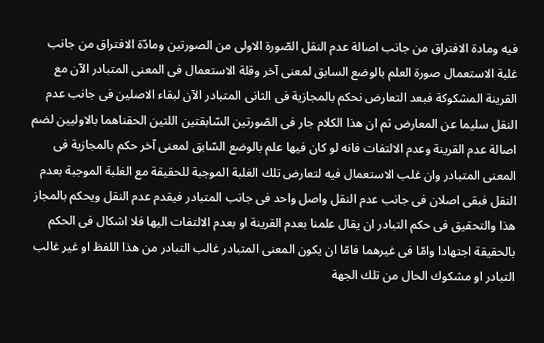فيه ومادة الافتراق من جانب اصالة عدم النقل الصّورة الاولى من الصورتين ومادّة الافتراق من جانب غلبة الاستعمال صورة العلم بالوضع السابق لمعنى آخر وقلة الاستعمال فى المعنى المتبادر الآن مع القرينة المشكوكة فبعد التعارض نحكم بالمجازية فى الثانى المتبادر الآن لبقاء الاصلين فى جانب عدم النقل سليما عن المعارض ثم ان هذا الكلام جار فى الصّورتين السّابقتين اللتين الحقناهما بالاوليين لضم اصالة عدم القرينة وعدم الالتفات فانه لو كان فيها علم بالوضع السّابق لمعنى آخر حكم بالمجازية فى المعنى المتبادر وان غلب الاستعمال فيه لتعارض تلك الغلبة الموجبة للحقيقة مع الغلبة الموجبة بعدم النقل فبقى اصلان فى جانب عدم النقل واصل واحد فى جانب المتبادر فيقدم عدم النقل ويحكم بالمجاز هذا والتحقيق فى حكم التبادر ان يقال علمنا بعدم القرينة او بعدم الالتفات اليها فلا اشكال فى الحكم بالحقيقة اجتهادا وامّا فى غيرهما فامّا ان يكون المعنى المتبادر غالب التبادر من هذا اللفظ او غير غالب التبادر او مشكوك الحال من تلك الجهة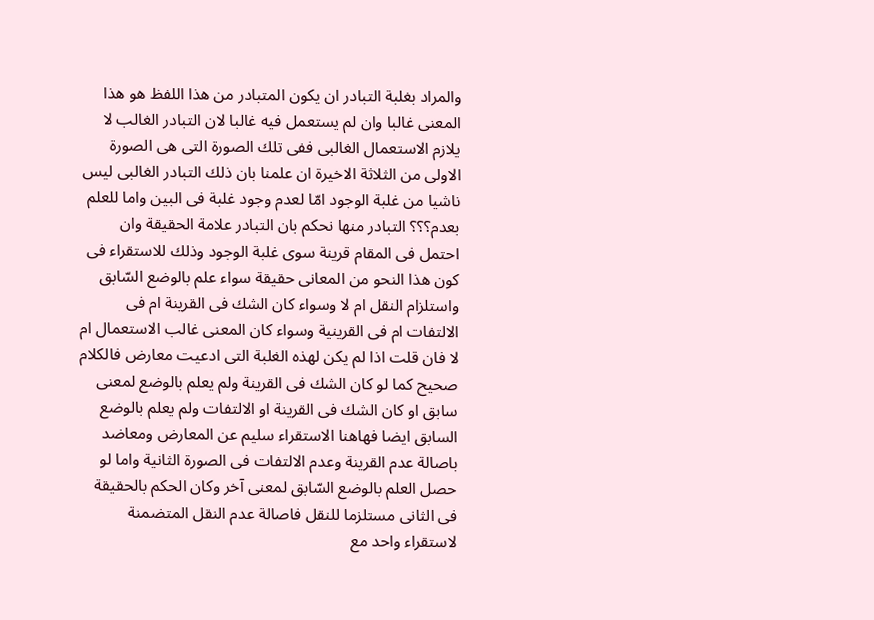والمراد بغلبة التبادر ان يكون المتبادر من هذا اللفظ هو هذا المعنى غالبا وان لم يستعمل فيه غالبا لان التبادر الغالب لا يلازم الاستعمال الغالبى ففى تلك الصورة التى هى الصورة الاولى من الثلاثة الاخيرة ان علمنا بان ذلك التبادر الغالبى ليس ناشيا من غلبة الوجود امّا لعدم وجود غلبة فى البين واما للعلم بعدم؟؟؟ التبادر منها نحكم بان التبادر علامة الحقيقة وان احتمل فى المقام قرينة سوى غلبة الوجود وذلك للاستقراء فى كون هذا النحو من المعانى حقيقة سواء علم بالوضع السّابق واستلزام النقل ام لا وسواء كان الشك فى القرينة ام فى الالتفات ام فى القرينية وسواء كان المعنى غالب الاستعمال ام لا فان قلت اذا لم يكن لهذه الغلبة التى ادعيت معارض فالكلام صحيح كما لو كان الشك فى القرينة ولم يعلم بالوضع لمعنى سابق او كان الشك فى القرينة او الالتفات ولم يعلم بالوضع السابق ايضا فهاهنا الاستقراء سليم عن المعارض ومعاضد باصالة عدم القرينة وعدم الالتفات فى الصورة الثانية واما لو حصل العلم بالوضع السّابق لمعنى آخر وكان الحكم بالحقيقة فى الثانى مستلزما للنقل فاصالة عدم النقل المتضمنة لاستقراء واحد مع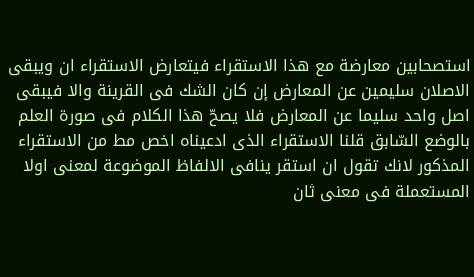استصحابين معارضة مع هذا الاستقراء فيتعارض الاستقراء ان ويبقى الاصلان سليمين عن المعارض إن كان الشك فى القرينة والا فيبقى اصل واحد سليما عن المعارض فلا يصحّ هذا الكلام فى صورة العلم بالوضع السّابق قلنا الاستقراء الذى ادعيناه اخص مط من الاستقراء المذكور لانك تقول ان استقر ينافى الالفاظ الموضوعة لمعنى اولا المستعملة فى معنى ثان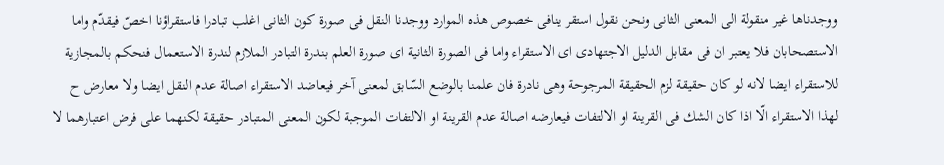ووجدناها غير منقولة الى المعنى الثانى ونحن نقول استقر ينافى خصوص هذه الموارد ووجدنا النقل فى صورة كون الثانى اغلب تبادرا فاستقراؤنا اخصّ فيقدّم واما الاستصحابان فلا يعتبر ان فى مقابل الدليل الاجتهادى اى الاستقراء واما فى الصورة الثانية اى صورة العلم بندرة التبادر الملازم لندرة الاستعمال فنحكم بالمجازية للاستقراء ايضا لانه لو كان حقيقة لزم الحقيقة المرجوحة وهى نادرة فان علمنا بالوضع السّابق لمعنى آخر فيعاضد الاستقراء اصالة عدم النقل ايضا ولا معارض ح لهذا الاستقراء الّا اذا كان الشك فى القرينة او الالتفات فيعارضه اصالة عدم القرينة او الالتفات الموجبة لكون المعنى المتبادر حقيقة لكنهما على فرض اعتبارهما لا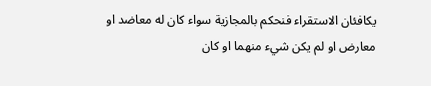يكافئان الاستقراء فنحكم بالمجازية سواء كان له معاضد او معارض او لم يكن شيء منهما او كان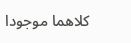كلاهما موجودا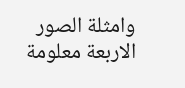وامثلة الصور الاربعة معلومة